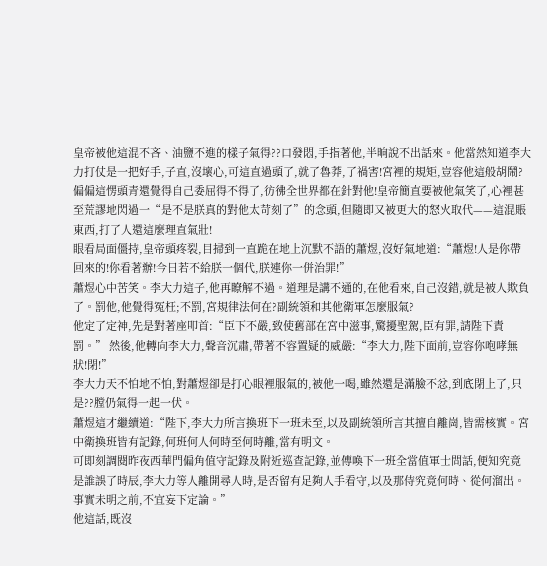皇帝被他這混不吝、油鹽不進的樣子氣得??口發悶,手指著他,半晌說不出話來。他當然知道李大力打仗是一把好手,子直,沒壞心,可這直過頭了,就了魯莽,了禍害!宮裡的規矩,豈容他這般胡鬧?偏偏這愣頭青還覺得自己委屈得不得了,彷彿全世界都在針對他!皇帝簡直要被他氣笑了,心裡甚至荒謬地閃過一“是不是朕真的對他太苛刻了”的念頭,但隨即又被更大的怒火取代——這混賬東西,打了人還這麼理直氣壯!
眼看局面僵持,皇帝頭疼裂,目掃到一直跪在地上沉默不語的蕭煜,沒好氣地道:“蕭煜!人是你帶回來的!你看著辦!今日若不給朕一個代,朕連你一併治罪!”
蕭煜心中苦笑。李大力這子,他再瞭解不過。道理是講不通的,在他看來,自己沒錯,就是被人欺負了。罰他,他覺得冤枉;不罰,宮規律法何在?副統領和其他衛軍怎麼服氣?
他定了定神,先是對著座叩首:“臣下不嚴,致使舊部在宮中滋事,驚擾聖駕,臣有罪,請陛下責罰。” 然後,他轉向李大力,聲音沉肅,帶著不容置疑的威嚴:“李大力,陛下面前,豈容你咆哮無狀!閉!”
李大力天不怕地不怕,對蕭煜卻是打心眼裡服氣的,被他一喝,雖然還是滿臉不忿,到底閉上了,只是??膛仍氣得一起一伏。
蕭煜這才繼續道:“陛下,李大力所言換班下一班未至,以及副統領所言其擅自離崗,皆需核實。宮中衛換班皆有記錄,何班何人何時至何時離,當有明文。
可即刻調閱昨夜西華門偏角值守記錄及附近巡查記錄,並傳喚下一班全當值軍士問話,便知究竟是誰誤了時辰,李大力等人離開尋人時,是否留有足夠人手看守,以及那侍究竟何時、從何溜出。事實未明之前,不宜妄下定論。”
他這話,既沒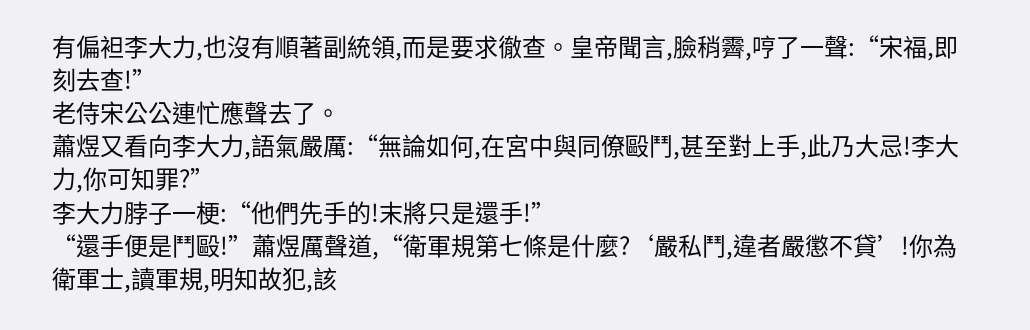有偏袒李大力,也沒有順著副統領,而是要求徹查。皇帝聞言,臉稍霽,哼了一聲:“宋福,即刻去查!”
老侍宋公公連忙應聲去了。
蕭煜又看向李大力,語氣嚴厲:“無論如何,在宮中與同僚毆鬥,甚至對上手,此乃大忌!李大力,你可知罪?”
李大力脖子一梗:“他們先手的!末將只是還手!”
“還手便是鬥毆!”蕭煜厲聲道,“衛軍規第七條是什麼?‘嚴私鬥,違者嚴懲不貸’!你為衛軍士,讀軍規,明知故犯,該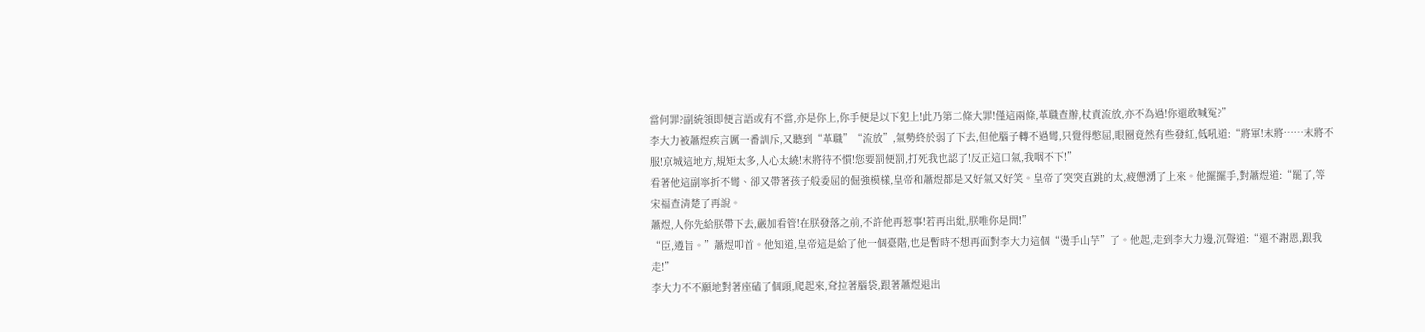當何罪?副統領即便言語或有不當,亦是你上,你手便是以下犯上!此乃第二條大罪!僅這兩條,革職查辦,杖責流放,亦不為過!你還敢喊冤?”
李大力被蕭煜疾言厲一番訓斥,又聽到“革職”“流放”,氣勢終於弱了下去,但他腦子轉不過彎,只覺得憋屈,眼圈竟然有些發紅,低吼道:“將軍!末將……末將不服!京城這地方,規矩太多,人心太繞!末將待不慣!您要罰便罰,打死我也認了!反正這口氣,我咽不下!”
看著他這副寧折不彎、卻又帶著孩子般委屈的倔強模樣,皇帝和蕭煜都是又好氣又好笑。皇帝了突突直跳的太,疲憊湧了上來。他擺擺手,對蕭煜道:“罷了,等宋福查清楚了再說。
蕭煜,人你先給朕帶下去,嚴加看管!在朕發落之前,不許他再惹事!若再出紕,朕唯你是問!”
“臣,遵旨。”蕭煜叩首。他知道,皇帝這是給了他一個臺階,也是暫時不想再面對李大力這個“燙手山芋”了。他起,走到李大力邊,沉聲道:“還不謝恩,跟我走!”
李大力不不願地對著座磕了個頭,爬起來,耷拉著腦袋,跟著蕭煜退出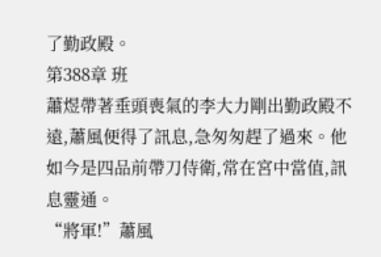了勤政殿。
第388章 班
蕭煜帶著垂頭喪氣的李大力剛出勤政殿不遠,蕭風便得了訊息,急匆匆趕了過來。他如今是四品前帶刀侍衛,常在宮中當值,訊息靈通。
“將軍!”蕭風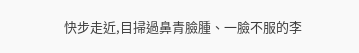快步走近,目掃過鼻青臉腫、一臉不服的李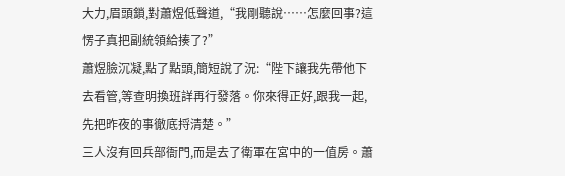大力,眉頭鎖,對蕭煜低聲道,“我剛聽說……怎麼回事?這愣子真把副統領給揍了?”
蕭煜臉沉凝,點了點頭,簡短說了況:“陛下讓我先帶他下去看管,等查明換班詳再行發落。你來得正好,跟我一起,先把昨夜的事徹底捋清楚。”
三人沒有回兵部衙門,而是去了衛軍在宮中的一值房。蕭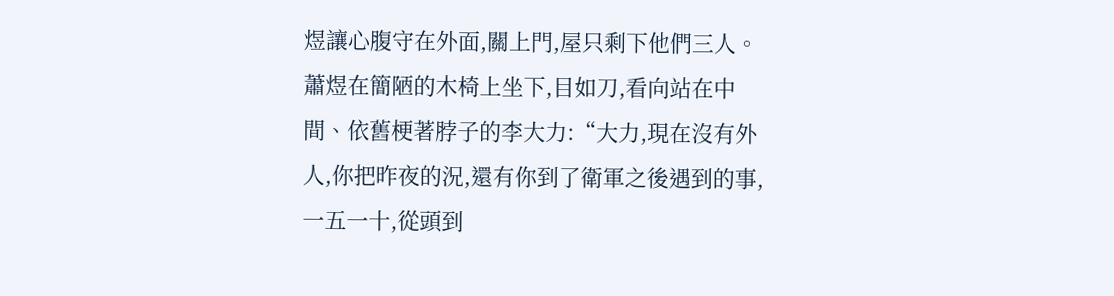煜讓心腹守在外面,關上門,屋只剩下他們三人。
蕭煜在簡陋的木椅上坐下,目如刀,看向站在中間、依舊梗著脖子的李大力:“大力,現在沒有外人,你把昨夜的況,還有你到了衛軍之後遇到的事,一五一十,從頭到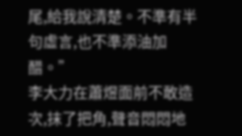尾,給我說清楚。不準有半句虛言,也不準添油加醋。”
李大力在蕭煜面前不敢造次,抹了把角,聲音悶悶地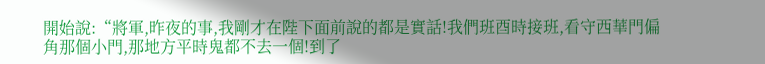開始說:“將軍,昨夜的事,我剛才在陛下面前說的都是實話!我們班酉時接班,看守西華門偏角那個小門,那地方平時鬼都不去一個!到了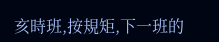亥時班,按規矩,下一班的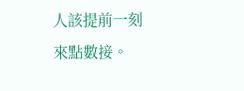人該提前一刻來點數接。